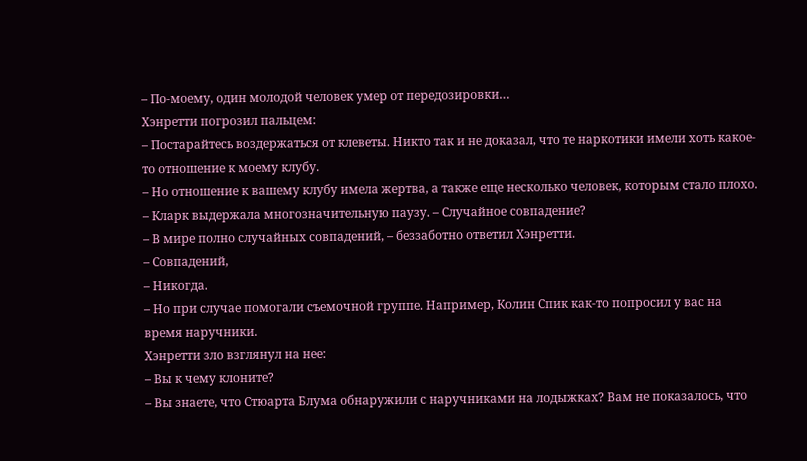– По-моему, один молодой человек умер от передозировки…
Хэнретти погрозил пальцем:
– Постарайтесь воздержаться от клеветы. Никто так и не доказал, что те наркотики имели хоть какое-то отношение к моему клубу.
– Но отношение к вашему клубу имела жертва, а также еще несколько человек, которым стало плохо. – Кларк выдержала многозначительную паузу. – Случайное совпадение?
– В мире полно случайных совпадений, – беззаботно ответил Хэнретти.
– Совпадений,
– Никогда.
– Но при случае помогали съемочной группе. Например, Колин Спик как-то попросил у вас на время наручники.
Хэнретти зло взглянул на нее:
– Вы к чему клоните?
– Вы знаете, что Стюарта Блума обнаружили с наручниками на лодыжках? Вам не показалось, что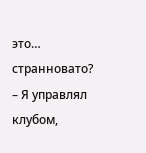это… странновато?
– Я управлял клубом,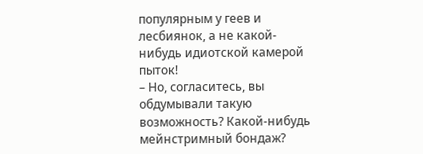популярным у геев и лесбиянок, а не какой-нибудь идиотской камерой пыток!
– Но, согласитесь, вы обдумывали такую возможность? Какой-нибудь мейнстримный бондаж?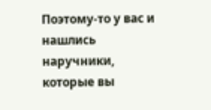Поэтому-то у вас и нашлись наручники, которые вы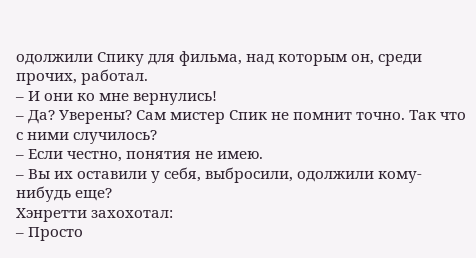одолжили Спику для фильма, над которым он, среди прочих, работал.
– И они ко мне вернулись!
– Да? Уверены? Сам мистер Спик не помнит точно. Так что с ними случилось?
– Если честно, понятия не имею.
– Вы их оставили у себя, выбросили, одолжили кому-нибудь еще?
Хэнретти захохотал:
– Просто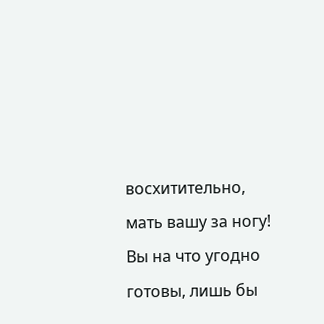восхитительно, мать вашу за ногу! Вы на что угодно готовы, лишь бы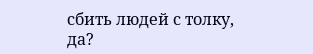сбить людей с толку, да?